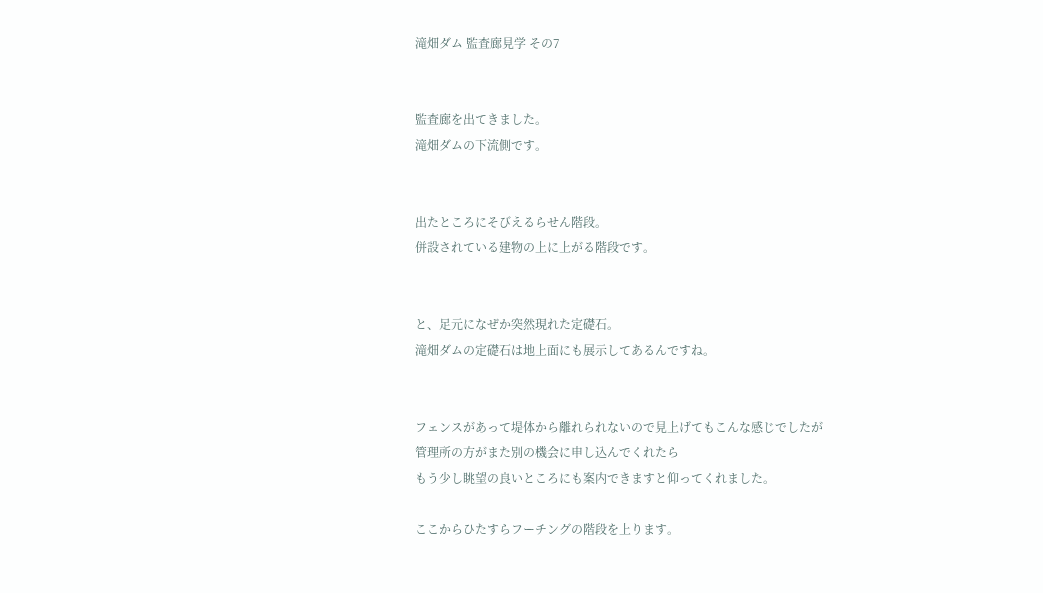滝畑ダム 監査廊見学 その7


監査廊を出てきました。
滝畑ダムの下流側です。


出たところにそびえるらせん階段。
併設されている建物の上に上がる階段です。


と、足元になぜか突然現れた定礎石。
滝畑ダムの定礎石は地上面にも展示してあるんですね。


フェンスがあって堤体から離れられないので見上げてもこんな感じでしたが
管理所の方がまた別の機会に申し込んでくれたら
もう少し眺望の良いところにも案内できますと仰ってくれました。

ここからひたすらフーチングの階段を上ります。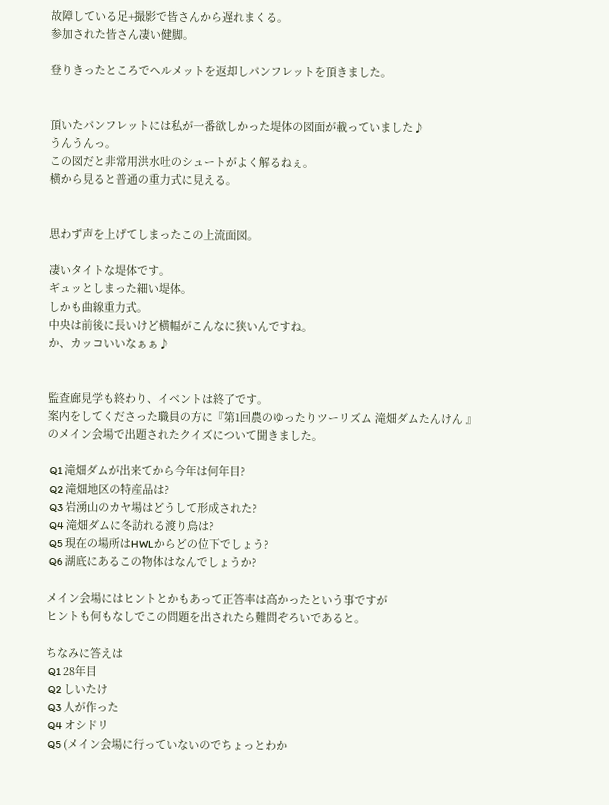故障している足+撮影で皆さんから遅れまくる。
参加された皆さん凄い健脚。

登りきったところでヘルメットを返却しパンフレットを頂きました。


頂いたパンフレットには私が一番欲しかった堤体の図面が載っていました♪
うんうんっ。
この図だと非常用洪水吐のシュートがよく解るねぇ。
横から見ると普通の重力式に見える。


思わず声を上げてしまったこの上流面図。

凄いタイトな堤体です。
ギュッとしまった細い堤体。
しかも曲線重力式。
中央は前後に長いけど横幅がこんなに狭いんですね。
か、カッコいいなぁぁ♪


監査廊見学も終わり、イベントは終了です。
案内をしてくださった職員の方に『第1回農のゆったりツーリズム 滝畑ダムたんけん 』
のメイン会場で出題されたクイズについて聞きました。

 Q1 滝畑ダムが出来てから今年は何年目?
 Q2 滝畑地区の特産品は?
 Q3 岩湧山のカヤ場はどうして形成された?
 Q4 滝畑ダムに冬訪れる渡り鳥は?
 Q5 現在の場所はHWLからどの位下でしょう?
 Q6 湖底にあるこの物体はなんでしょうか?

メイン会場にはヒントとかもあって正答率は高かったという事ですが
ヒントも何もなしでこの問題を出されたら難問ぞろいであると。

ちなみに答えは
 Q1 28年目
 Q2 しいたけ
 Q3 人が作った
 Q4 オシドリ
 Q5 (メイン会場に行っていないのでちょっとわか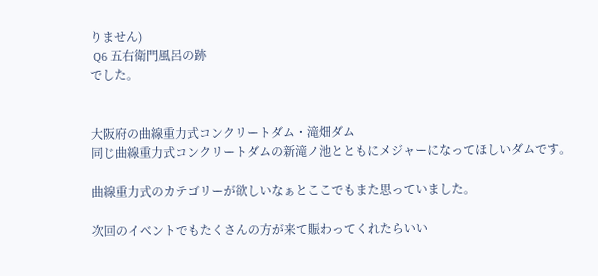りません)
 Q6 五右衛門風呂の跡
でした。


大阪府の曲線重力式コンクリートダム・滝畑ダム
同じ曲線重力式コンクリートダムの新滝ノ池とともにメジャーになってほしいダムです。

曲線重力式のカテゴリーが欲しいなぁとここでもまた思っていました。

次回のイベントでもたくさんの方が来て賑わってくれたらいい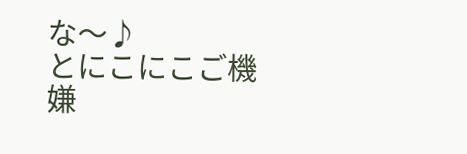な〜♪
とにこにこご機嫌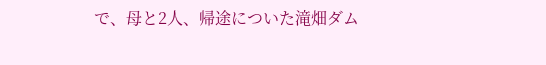で、母と2人、帰途についた滝畑ダム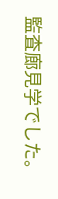監査廊見学でした。